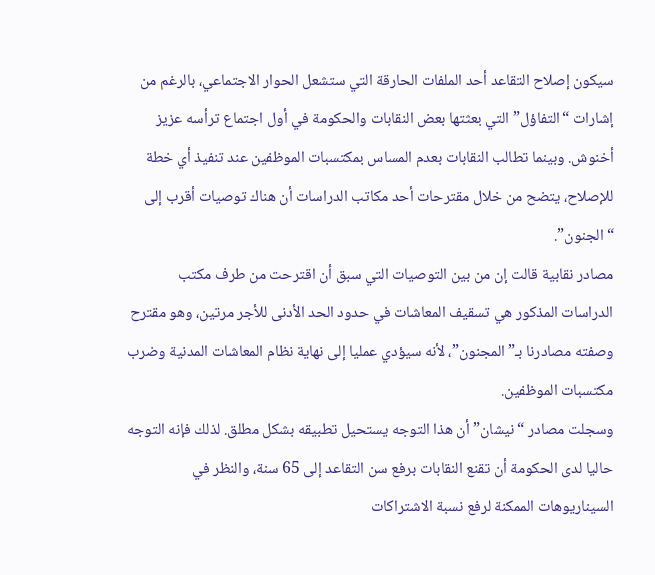سيكون إصلاح التقاعد أحد الملفات الحارقة التي ستشعل الحوار الاجتماعي، بالرغم من إشارات “التفاؤل” التي بعثتها بعض النقابات والحكومة في أول اجتماع ترأسه عزيز أخنوش. وبينما تطالب النقابات بعدم المساس بمكتسبات الموظفين عند تنفيذ أي خطة للإصلاح، يتضح من خلال مقترحات أحد مكاتب الدراسات أن هناك توصيات أقرب إلى “الجنون”.
مصادر نقابية قالت إن من بين التوصيات التي سبق أن اقترحت من طرف مكتب الدراسات المذكور هي تسقيف المعاشات في حدود الحد الأدنى للأجر مرتين، وهو مقترح وصفته مصادرنا بـ”المجنون”، لأنه سيؤدي عمليا إلى نهاية نظام المعاشات المدنية وضرب مكتسبات الموظفين.
وسجلت مصادر “نيشان” أن هذا التوجه يستحيل تطبيقه بشكل مطلق. لذلك فإنه التوجه حاليا لدى الحكومة أن تقنع النقابات برفع سن التقاعد إلى 65 سنة، والنظر في السيناريوهات الممكنة لرفع نسبة الاشتراكات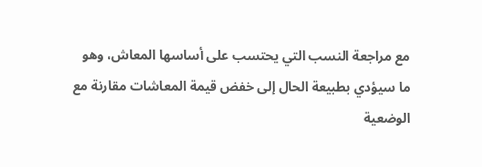مع مراجعة النسب التي يحتسب على أساسها المعاش، وهو ما سيؤدي بطبيعة الحال إلى خفض قيمة المعاشات مقارنة مع الوضعية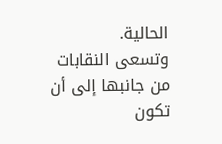الحالية.
وتسعى النقابات من جانبها إلى أن تكون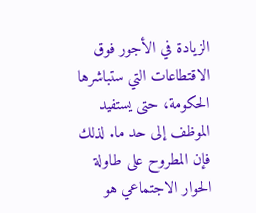الزيادة في الأجور فوق الاقتطاعات التي ستباشرها الحكومة، حتى يستفيد الموظف إلى حد ما. لذلك فإن المطروح على طاولة الحوار الاجتماعي هو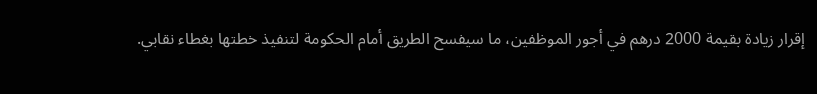إقرار زيادة بقيمة 2000 درهم في أجور الموظفين، ما سيفسح الطريق أمام الحكومة لتنفيذ خطتها بغطاء نقابي.